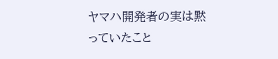ヤマハ開発者の実は黙っていたこと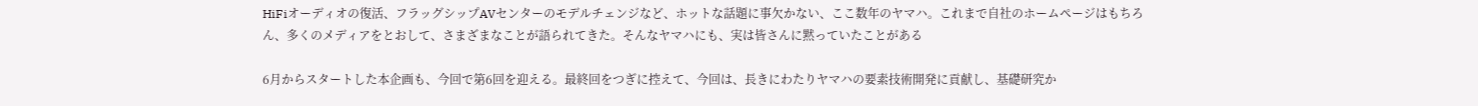HiFiオーディオの復活、フラッグシップAVセンターのモデルチェンジなど、ホットな話題に事欠かない、ここ数年のヤマハ。これまで自社のホームページはもちろん、多くのメディアをとおして、さまざまなことが語られてきた。そんなヤマハにも、実は皆さんに黙っていたことがある

6月からスタートした本企画も、今回で第6回を迎える。最終回をつぎに控えて、今回は、長きにわたりヤマハの要素技術開発に貢献し、基礎研究か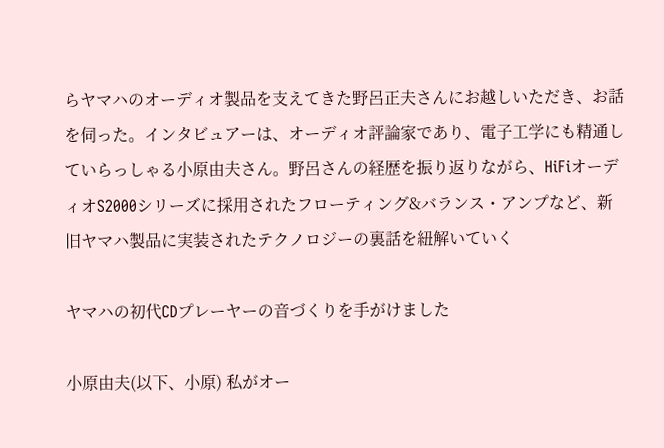らヤマハのオーディオ製品を支えてきた野呂正夫さんにお越しいただき、お話を伺った。インタビュアーは、オーディオ評論家であり、電子工学にも精通していらっしゃる小原由夫さん。野呂さんの経歴を振り返りながら、HiFiオーディオS2000シリーズに採用されたフローティング&バランス・アンプなど、新旧ヤマハ製品に実装されたテクノロジーの裏話を紐解いていく

ヤマハの初代CDプレーヤーの音づくりを手がけました

小原由夫(以下、小原) 私がオー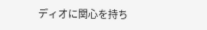ディオに関心を持ち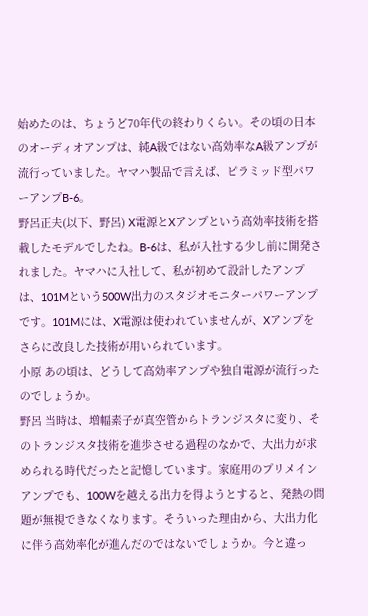始めたのは、ちょうど70年代の終わりくらい。その頃の日本のオーディオアンプは、純A級ではない高効率なA級アンプが流行っていました。ヤマハ製品で言えば、ピラミッド型パワーアンプB-6。
野呂正夫(以下、野呂) X電源とXアンプという高効率技術を搭載したモデルでしたね。B-6は、私が入社する少し前に開発されました。ヤマハに入社して、私が初めて設計したアンプは、101Mという500W出力のスタジオモニターパワーアンプです。101Mには、X電源は使われていませんが、Xアンプをさらに改良した技術が用いられています。
小原 あの頃は、どうして高効率アンプや独自電源が流行ったのでしょうか。
野呂 当時は、増幅素子が真空管からトランジスタに変り、そのトランジスタ技術を進歩させる過程のなかで、大出力が求められる時代だったと記憶しています。家庭用のプリメインアンプでも、100Wを越える出力を得ようとすると、発熱の問題が無視できなくなります。そういった理由から、大出力化に伴う高効率化が進んだのではないでしょうか。今と違っ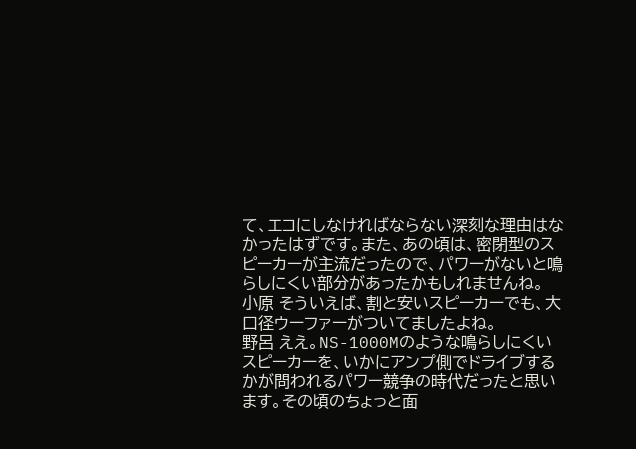て、エコにしなければならない深刻な理由はなかったはずです。また、あの頃は、密閉型のスピーカーが主流だったので、パワーがないと鳴らしにくい部分があったかもしれませんね。
小原 そういえば、割と安いスピーカーでも、大口径ウーファーがついてましたよね。
野呂 ええ。NS-1000Mのような鳴らしにくいスピーカーを、いかにアンプ側でドライブするかが問われるパワー競争の時代だったと思います。その頃のちょっと面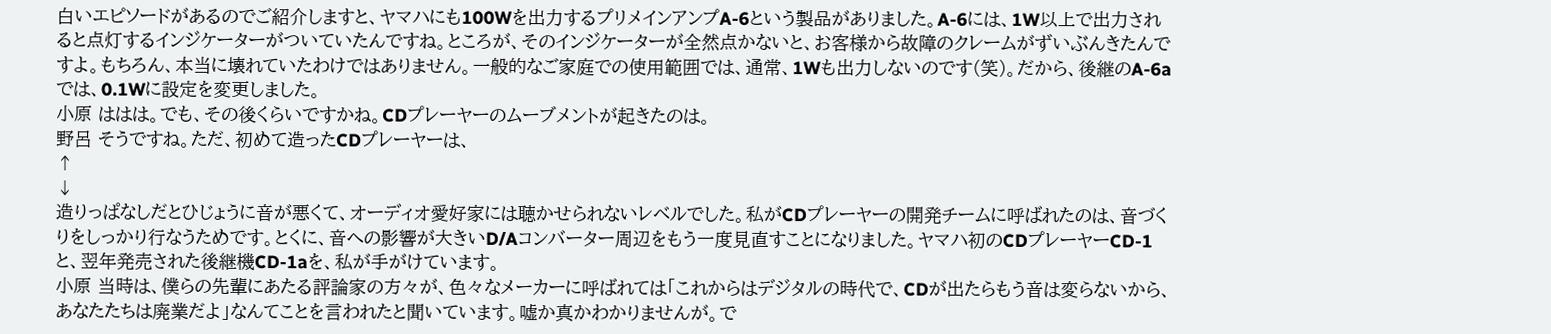白いエピソードがあるのでご紹介しますと、ヤマハにも100Wを出力するプリメインアンプA-6という製品がありました。A-6には、1W以上で出力されると点灯するインジケーターがついていたんですね。ところが、そのインジケーターが全然点かないと、お客様から故障のクレームがずいぶんきたんですよ。もちろん、本当に壊れていたわけではありません。一般的なご家庭での使用範囲では、通常、1Wも出力しないのです(笑)。だから、後継のA-6aでは、0.1Wに設定を変更しました。
小原 ははは。でも、その後くらいですかね。CDプレーヤーのムーブメントが起きたのは。
野呂 そうですね。ただ、初めて造ったCDプレーヤーは、
↑
↓
造りっぱなしだとひじょうに音が悪くて、オーディオ愛好家には聴かせられないレベルでした。私がCDプレーヤーの開発チームに呼ばれたのは、音づくりをしっかり行なうためです。とくに、音への影響が大きいD/Aコンバーター周辺をもう一度見直すことになりました。ヤマハ初のCDプレーヤーCD-1と、翌年発売された後継機CD-1aを、私が手がけています。
小原 当時は、僕らの先輩にあたる評論家の方々が、色々なメーカーに呼ばれては「これからはデジタルの時代で、CDが出たらもう音は変らないから、あなたたちは廃業だよ」なんてことを言われたと聞いています。嘘か真かわかりませんが。で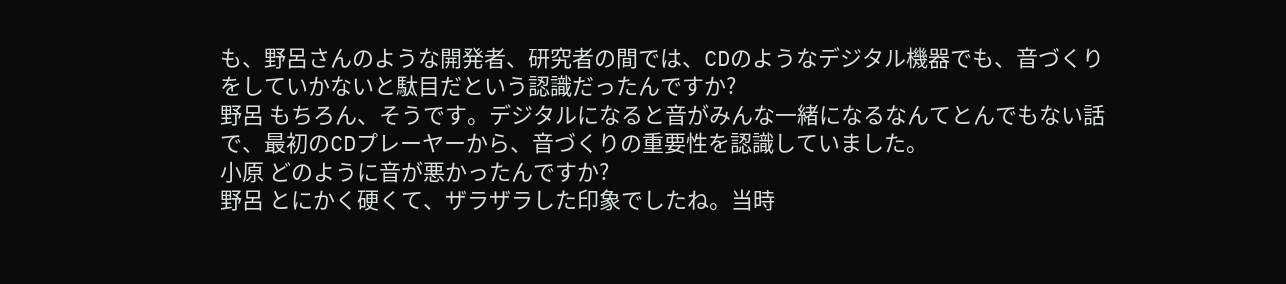も、野呂さんのような開発者、研究者の間では、CDのようなデジタル機器でも、音づくりをしていかないと駄目だという認識だったんですか?
野呂 もちろん、そうです。デジタルになると音がみんな一緒になるなんてとんでもない話で、最初のCDプレーヤーから、音づくりの重要性を認識していました。
小原 どのように音が悪かったんですか?
野呂 とにかく硬くて、ザラザラした印象でしたね。当時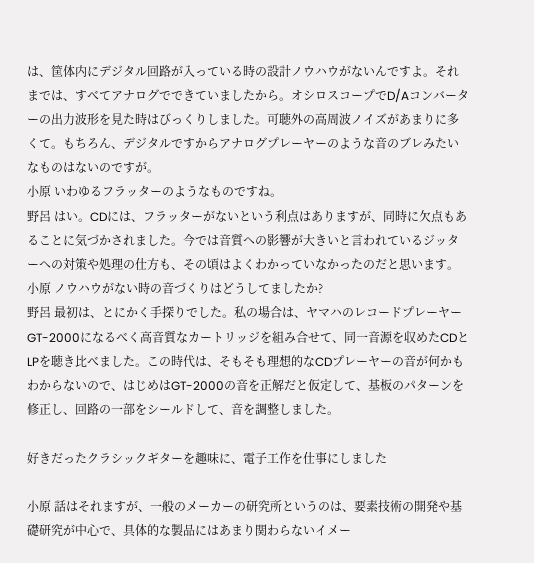は、筐体内にデジタル回路が入っている時の設計ノウハウがないんですよ。それまでは、すべてアナログでできていましたから。オシロスコープでD/Aコンバーターの出力波形を見た時はびっくりしました。可聴外の高周波ノイズがあまりに多くて。もちろん、デジタルですからアナログプレーヤーのような音のブレみたいなものはないのですが。
小原 いわゆるフラッターのようなものですね。
野呂 はい。CDには、フラッターがないという利点はありますが、同時に欠点もあることに気づかされました。今では音質への影響が大きいと言われているジッターへの対策や処理の仕方も、その頃はよくわかっていなかったのだと思います。
小原 ノウハウがない時の音づくりはどうしてましたか?
野呂 最初は、とにかく手探りでした。私の場合は、ヤマハのレコードプレーヤーGT-2000になるべく高音質なカートリッジを組み合せて、同一音源を収めたCDとLPを聴き比べました。この時代は、そもそも理想的なCDプレーヤーの音が何かもわからないので、はじめはGT-2000の音を正解だと仮定して、基板のパターンを修正し、回路の一部をシールドして、音を調整しました。

好きだったクラシックギターを趣味に、電子工作を仕事にしました

小原 話はそれますが、一般のメーカーの研究所というのは、要素技術の開発や基礎研究が中心で、具体的な製品にはあまり関わらないイメー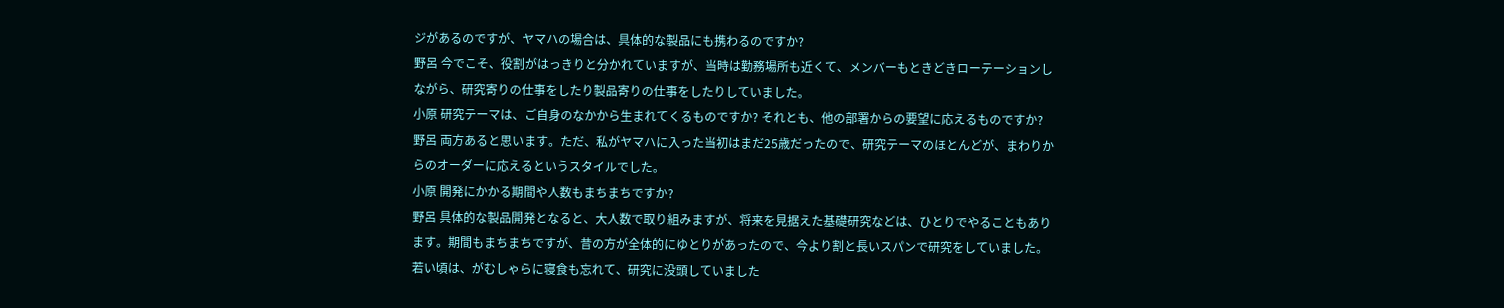ジがあるのですが、ヤマハの場合は、具体的な製品にも携わるのですか?
野呂 今でこそ、役割がはっきりと分かれていますが、当時は勤務場所も近くて、メンバーもときどきローテーションしながら、研究寄りの仕事をしたり製品寄りの仕事をしたりしていました。
小原 研究テーマは、ご自身のなかから生まれてくるものですか? それとも、他の部署からの要望に応えるものですか?
野呂 両方あると思います。ただ、私がヤマハに入った当初はまだ25歳だったので、研究テーマのほとんどが、まわりからのオーダーに応えるというスタイルでした。
小原 開発にかかる期間や人数もまちまちですか?
野呂 具体的な製品開発となると、大人数で取り組みますが、将来を見据えた基礎研究などは、ひとりでやることもあります。期間もまちまちですが、昔の方が全体的にゆとりがあったので、今より割と長いスパンで研究をしていました。若い頃は、がむしゃらに寝食も忘れて、研究に没頭していました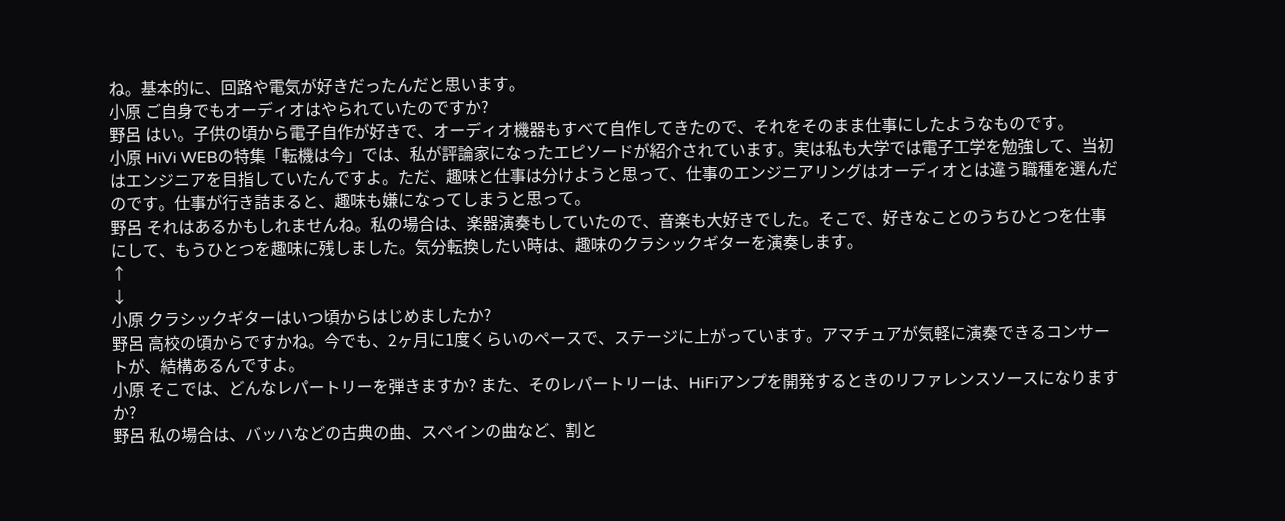ね。基本的に、回路や電気が好きだったんだと思います。
小原 ご自身でもオーディオはやられていたのですか?
野呂 はい。子供の頃から電子自作が好きで、オーディオ機器もすべて自作してきたので、それをそのまま仕事にしたようなものです。
小原 HiVi WEBの特集「転機は今」では、私が評論家になったエピソードが紹介されています。実は私も大学では電子工学を勉強して、当初はエンジニアを目指していたんですよ。ただ、趣味と仕事は分けようと思って、仕事のエンジニアリングはオーディオとは違う職種を選んだのです。仕事が行き詰まると、趣味も嫌になってしまうと思って。
野呂 それはあるかもしれませんね。私の場合は、楽器演奏もしていたので、音楽も大好きでした。そこで、好きなことのうちひとつを仕事にして、もうひとつを趣味に残しました。気分転換したい時は、趣味のクラシックギターを演奏します。
↑
↓
小原 クラシックギターはいつ頃からはじめましたか?
野呂 高校の頃からですかね。今でも、2ヶ月に1度くらいのペースで、ステージに上がっています。アマチュアが気軽に演奏できるコンサートが、結構あるんですよ。
小原 そこでは、どんなレパートリーを弾きますか? また、そのレパートリーは、HiFiアンプを開発するときのリファレンスソースになりますか?
野呂 私の場合は、バッハなどの古典の曲、スペインの曲など、割と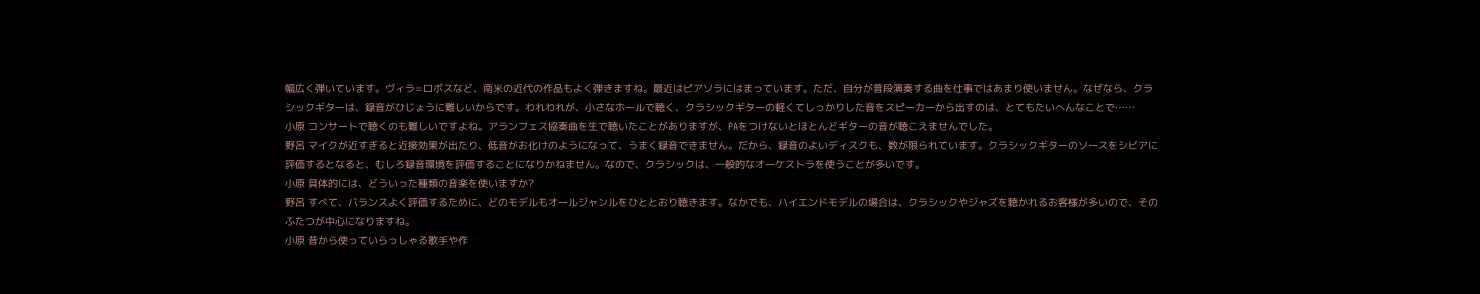幅広く弾いています。ヴィラ=ロボスなど、南米の近代の作品もよく弾きますね。最近はピアソラにはまっています。ただ、自分が普段演奏する曲を仕事ではあまり使いません。なぜなら、クラシックギターは、録音がひじょうに難しいからです。われわれが、小さなホールで聴く、クラシックギターの軽くてしっかりした音をスピーカーから出すのは、とてもたいへんなことで……
小原 コンサートで聴くのも難しいですよね。アランフェス協奏曲を生で聴いたことがありますが、PAをつけないとほとんどギターの音が聴こえませんでした。
野呂 マイクが近すぎると近接効果が出たり、低音がお化けのようになって、うまく録音できません。だから、録音のよいディスクも、数が限られています。クラシックギターのソースをシビアに評価するとなると、むしろ録音環境を評価することになりかねません。なので、クラシックは、一般的なオーケストラを使うことが多いです。
小原 具体的には、どういった種類の音楽を使いますか?
野呂 すべて、バランスよく評価するために、どのモデルもオールジャンルをひととおり聴きます。なかでも、ハイエンドモデルの場合は、クラシックやジャズを聴かれるお客様が多いので、そのふたつが中心になりますね。
小原 昔から使っていらっしゃる歌手や作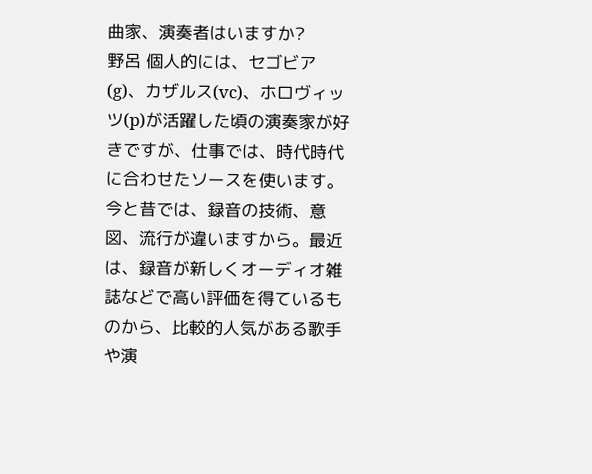曲家、演奏者はいますか?
野呂 個人的には、セゴビア(g)、カザルス(vc)、ホロヴィッツ(p)が活躍した頃の演奏家が好きですが、仕事では、時代時代に合わせたソースを使います。今と昔では、録音の技術、意図、流行が違いますから。最近は、録音が新しくオーディオ雑誌などで高い評価を得ているものから、比較的人気がある歌手や演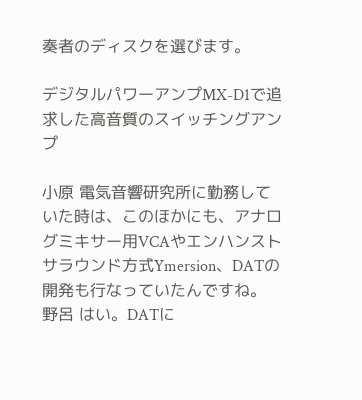奏者のディスクを選びます。

デジタルパワーアンプMX-D1で追求した高音質のスイッチングアンプ

小原 電気音響研究所に勤務していた時は、このほかにも、アナログミキサー用VCAやエンハンストサラウンド方式Ymersion、DATの開発も行なっていたんですね。
野呂 はい。DATに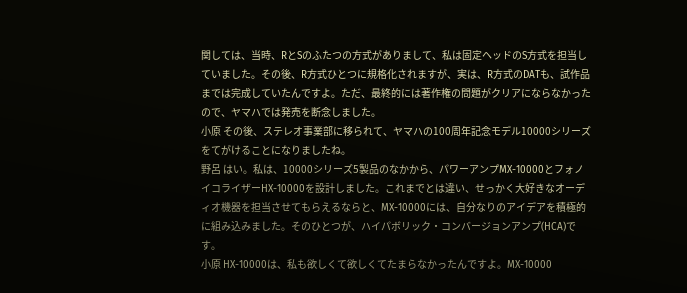関しては、当時、RとSのふたつの方式がありまして、私は固定ヘッドのS方式を担当していました。その後、R方式ひとつに規格化されますが、実は、R方式のDATも、試作品までは完成していたんですよ。ただ、最終的には著作権の問題がクリアにならなかったので、ヤマハでは発売を断念しました。
小原 その後、ステレオ事業部に移られて、ヤマハの100周年記念モデル10000シリーズをてがけることになりましたね。
野呂 はい。私は、10000シリーズ5製品のなかから、パワーアンプMX-10000とフォノイコライザーHX-10000を設計しました。これまでとは違い、せっかく大好きなオーディオ機器を担当させてもらえるならと、MX-10000には、自分なりのアイデアを積極的に組み込みました。そのひとつが、ハイパボリック・コンバージョンアンプ(HCA)です。
小原 HX-10000は、私も欲しくて欲しくてたまらなかったんですよ。MX-10000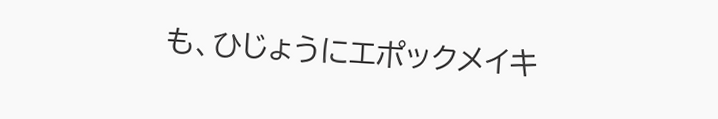も、ひじょうにエポックメイキ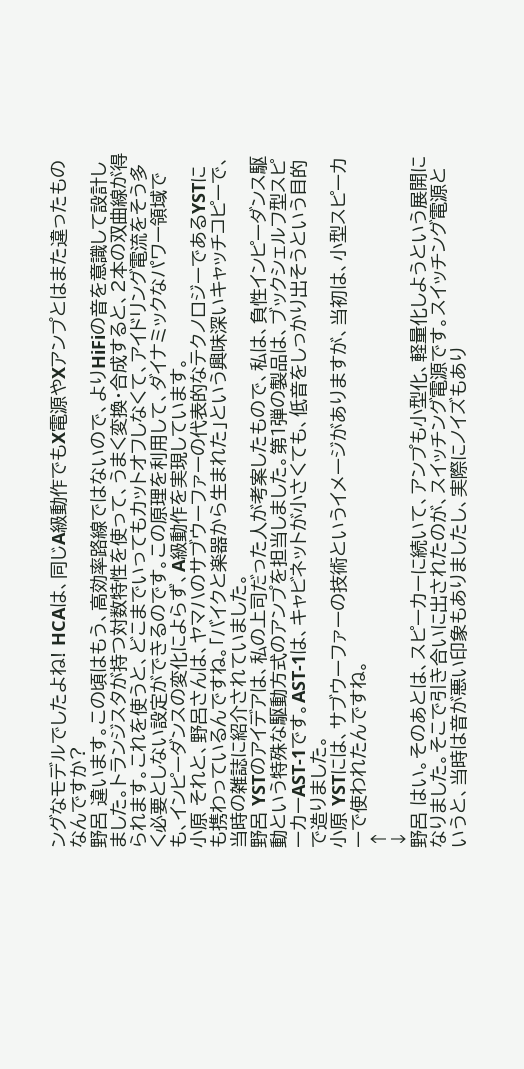ングなモデルでしたよね! HCAは、同じA級動作でもX電源やXアンプとはまた違ったものなんですか?
野呂 違います。この頃はもう、高効率路線ではないので、よりHiFiの音を意識して設計しました。トランジスタが持つ対数特性を使って、うまく変換・合成すると、2本の双曲線が得られます。これを使うと、どこまでいってもカットオフしなくて、アイドリング電流をそう多く必要としない設定ができるのです。この原理を利用して、ダイナミックなパワー領域でも、インピーダンスの変化によらず、A級動作を実現しています。
小原 それと、野呂さんは、ヤマハのサブウーファーの代表的なテクノロジーであるYSTにも携わっているんですね。「バイクと楽器から生まれた」という興味深いキャッチコピーで、当時の雑誌に紹介されていました。
野呂 YSTのアイデアは、私の上司だった人が考案したもので、私は、負性インピーダンス駆動という特殊な駆動方式のアンプを担当しました。第1弾の製品は、ブックシェルフ型スピーカーAST-1です。AST-1は、キャビネットが小さくても、低音をしっかり出そうという目的で造りました。
小原 YSTには、サブウーファーの技術というイメージがありますが、当初は、小型スピーカーで使われたんですね。
↑
↓
野呂 はい。そのあとは、スピーカーに続いて、アンプも小型化、軽量化しようという展開になりました。そこで引き合いに出されたのが、スイッチング電源です。スイッチング電源というと、当時は音が悪い印象もありましたし、実際にノイズもあり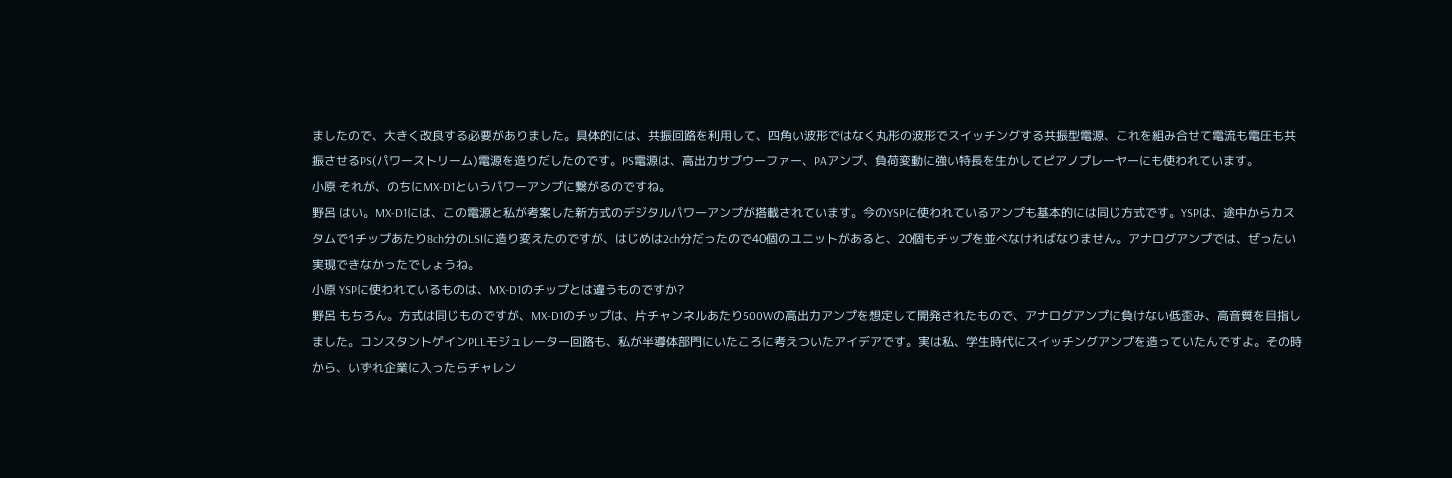ましたので、大きく改良する必要がありました。具体的には、共振回路を利用して、四角い波形ではなく丸形の波形でスイッチングする共振型電源、これを組み合せて電流も電圧も共振させるPS(パワーストリーム)電源を造りだしたのです。PS電源は、高出力サブウーファー、PAアンプ、負荷変動に強い特長を生かしてピアノプレーヤーにも使われています。
小原 それが、のちにMX-D1というパワーアンプに繋がるのですね。
野呂 はい。MX-D1には、この電源と私が考案した新方式のデジタルパワーアンプが搭載されています。今のYSPに使われているアンプも基本的には同じ方式です。YSPは、途中からカスタムで1チップあたり8ch分のLSIに造り変えたのですが、はじめは2ch分だったので40個のユニットがあると、20個もチップを並べなければなりません。アナログアンプでは、ぜったい実現できなかったでしょうね。
小原 YSPに使われているものは、MX-D1のチップとは違うものですか?
野呂 もちろん。方式は同じものですが、MX-D1のチップは、片チャンネルあたり500Wの高出力アンプを想定して開発されたもので、アナログアンプに負けない低歪み、高音質を目指しました。コンスタントゲインPLLモジュレーター回路も、私が半導体部門にいたころに考えついたアイデアです。実は私、学生時代にスイッチングアンプを造っていたんですよ。その時から、いずれ企業に入ったらチャレン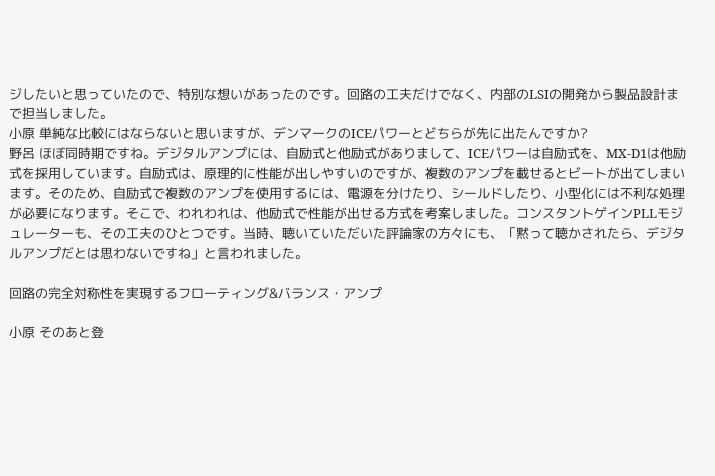ジしたいと思っていたので、特別な想いがあったのです。回路の工夫だけでなく、内部のLSIの開発から製品設計まで担当しました。
小原 単純な比較にはならないと思いますが、デンマークのICEパワーとどちらが先に出たんですか?
野呂 ほぼ同時期ですね。デジタルアンプには、自励式と他励式がありまして、ICEパワーは自励式を、MX-D1は他励式を採用しています。自励式は、原理的に性能が出しやすいのですが、複数のアンプを載せるとビートが出てしまいます。そのため、自励式で複数のアンプを使用するには、電源を分けたり、シールドしたり、小型化には不利な処理が必要になります。そこで、われわれは、他励式で性能が出せる方式を考案しました。コンスタントゲインPLLモジュレーターも、その工夫のひとつです。当時、聴いていただいた評論家の方々にも、「黙って聴かされたら、デジタルアンプだとは思わないですね」と言われました。

回路の完全対称性を実現するフローティング&バランス・アンプ

小原 そのあと登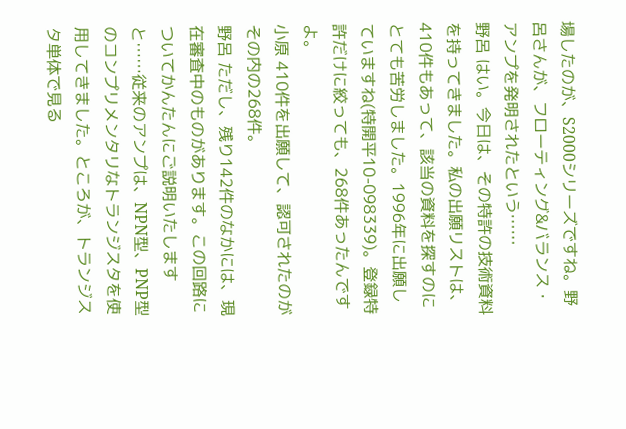場したのが、S2000シリーズですね。野呂さんが、フローティング&バランス・アンプを発明されたという……
野呂 はい。今日は、その特許の技術資料を持ってきました。私の出願リストは、410件もあって、該当の資料を探すのにとても苦労しました。1996年に出願していますね(特開平10-098339)。登録特許だけに絞っても、268件あったんですよ。
小原 410件を出願して、認可されたのがその内の268件。
野呂 ただし、残り142件のなかには、現在審査中のものがあります。この回路についてかんたんにご説明いたしますと……従来のアンプは、NPN型、PNP型のコンプリメンタリなトランジスタを使用してきました。ところが、トランジスタ単体で見る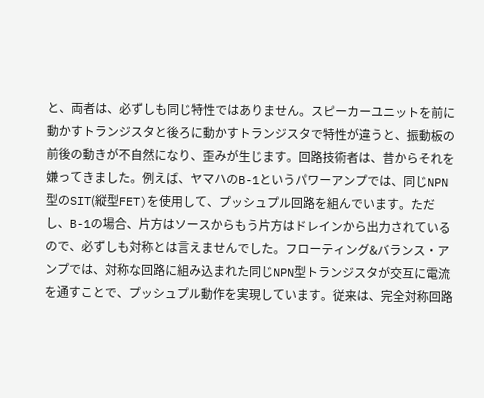と、両者は、必ずしも同じ特性ではありません。スピーカーユニットを前に動かすトランジスタと後ろに動かすトランジスタで特性が違うと、振動板の前後の動きが不自然になり、歪みが生じます。回路技術者は、昔からそれを嫌ってきました。例えば、ヤマハのB-1というパワーアンプでは、同じNPN型のSIT(縦型FET)を使用して、プッシュプル回路を組んでいます。ただし、B-1の場合、片方はソースからもう片方はドレインから出力されているので、必ずしも対称とは言えませんでした。フローティング&バランス・アンプでは、対称な回路に組み込まれた同じNPN型トランジスタが交互に電流を通すことで、プッシュプル動作を実現しています。従来は、完全対称回路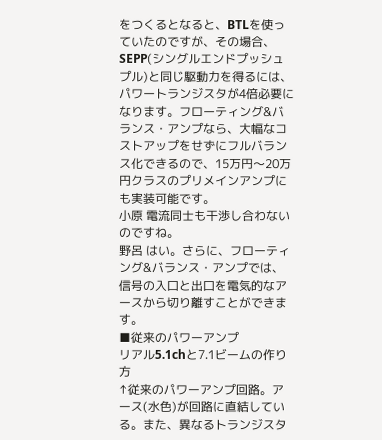をつくるとなると、BTLを使っていたのですが、その場合、SEPP(シングルエンドプッシュプル)と同じ駆動力を得るには、パワートランジスタが4倍必要になります。フローティング&バランス・アンプなら、大幅なコストアップをせずにフルバランス化できるので、15万円〜20万円クラスのプリメインアンプにも実装可能です。
小原 電流同士も干渉し合わないのですね。
野呂 はい。さらに、フローティング&バランス・アンプでは、信号の入口と出口を電気的なアースから切り離すことができます。
■従来のパワーアンプ
リアル5.1chと7.1ビームの作り方
↑従来のパワーアンプ回路。アース(水色)が回路に直結している。また、異なるトランジスタ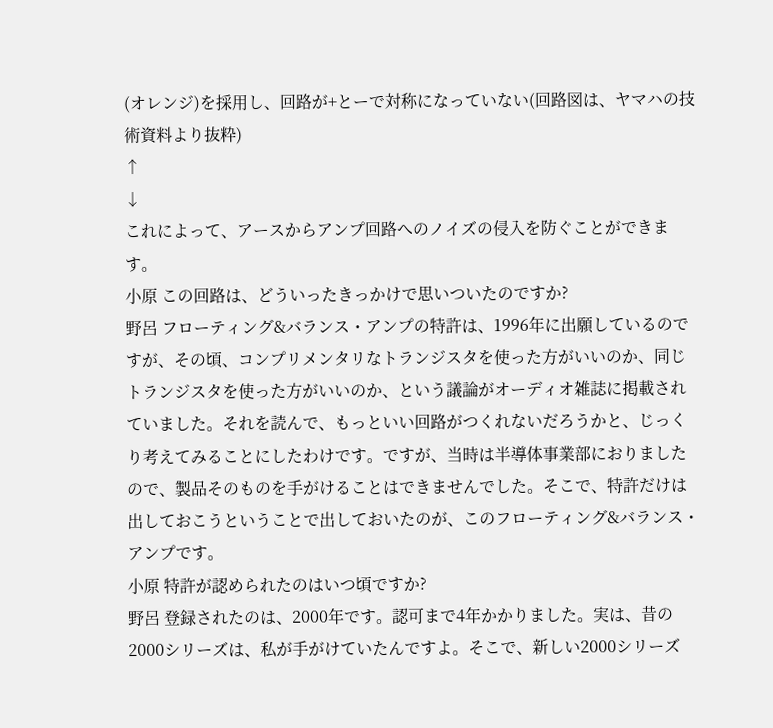(オレンジ)を採用し、回路が+とーで対称になっていない(回路図は、ヤマハの技術資料より抜粋)
↑
↓
これによって、アースからアンプ回路へのノイズの侵入を防ぐことができます。
小原 この回路は、どういったきっかけで思いついたのですか?
野呂 フローティング&バランス・アンプの特許は、1996年に出願しているのですが、その頃、コンプリメンタリなトランジスタを使った方がいいのか、同じトランジスタを使った方がいいのか、という議論がオーディオ雑誌に掲載されていました。それを読んで、もっといい回路がつくれないだろうかと、じっくり考えてみることにしたわけです。ですが、当時は半導体事業部におりましたので、製品そのものを手がけることはできませんでした。そこで、特許だけは出しておこうということで出しておいたのが、このフローティング&バランス・アンプです。
小原 特許が認められたのはいつ頃ですか?
野呂 登録されたのは、2000年です。認可まで4年かかりました。実は、昔の2000シリーズは、私が手がけていたんですよ。そこで、新しい2000シリーズ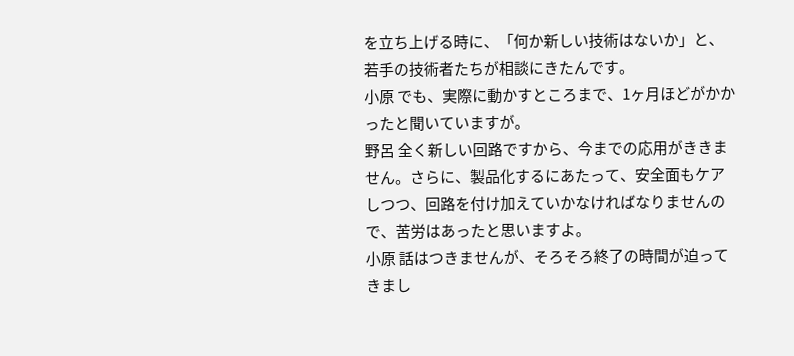を立ち上げる時に、「何か新しい技術はないか」と、若手の技術者たちが相談にきたんです。
小原 でも、実際に動かすところまで、1ヶ月ほどがかかったと聞いていますが。
野呂 全く新しい回路ですから、今までの応用がききません。さらに、製品化するにあたって、安全面もケアしつつ、回路を付け加えていかなければなりませんので、苦労はあったと思いますよ。
小原 話はつきませんが、そろそろ終了の時間が迫ってきまし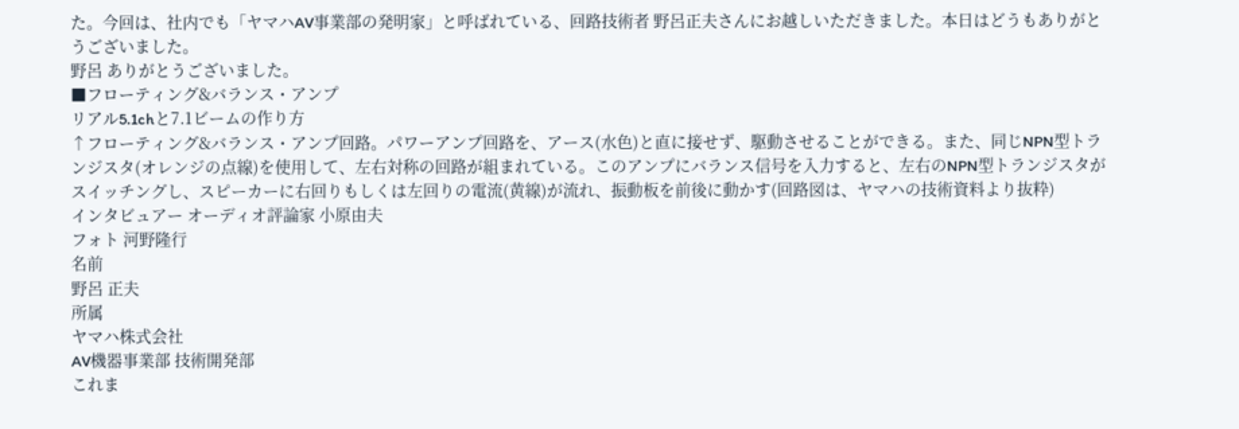た。今回は、社内でも「ヤマハAV事業部の発明家」と呼ばれている、回路技術者 野呂正夫さんにお越しいただきました。本日はどうもありがとうございました。
野呂 ありがとうございました。
■フローティング&バランス・アンプ
リアル5.1chと7.1ビームの作り方
↑フローティング&バランス・アンプ回路。パワーアンプ回路を、アース(水色)と直に接せず、駆動させることができる。また、同じNPN型トランジスタ(オレンジの点線)を使用して、左右対称の回路が組まれている。このアンプにバランス信号を入力すると、左右のNPN型トランジスタがスイッチングし、スピーカーに右回りもしくは左回りの電流(黄線)が流れ、振動板を前後に動かす(回路図は、ヤマハの技術資料より抜粋)
インタビュアー オーディオ評論家 小原由夫
フォト 河野隆行
名前
野呂 正夫
所属
ヤマハ株式会社
AV機器事業部 技術開発部
これま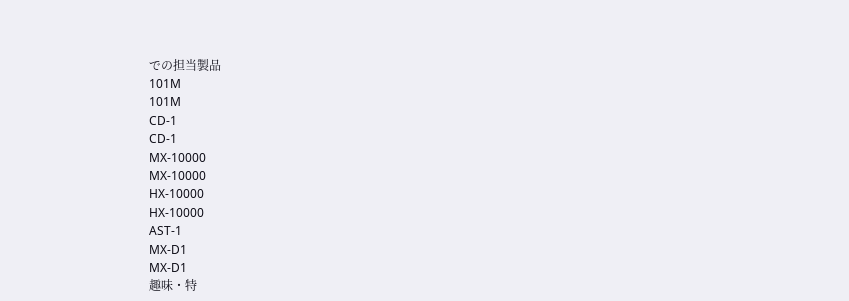での担当製品
101M
101M
CD-1
CD-1
MX-10000
MX-10000
HX-10000
HX-10000
AST-1
MX-D1
MX-D1
趣味・特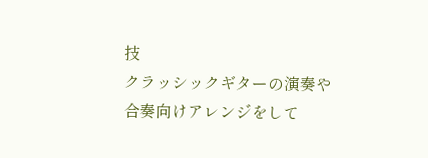技
クラッシックギターの演奏や
合奏向けアレンジをして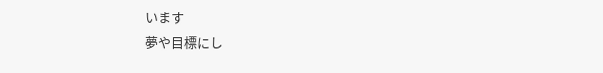います
夢や目標にし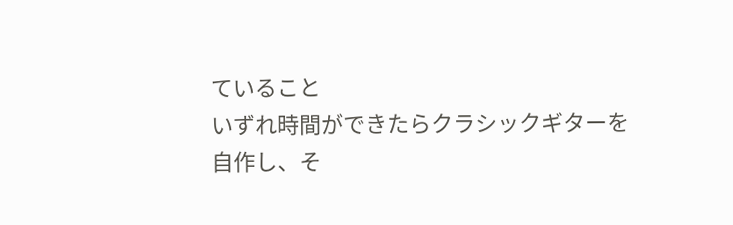ていること
いずれ時間ができたらクラシックギターを
自作し、そ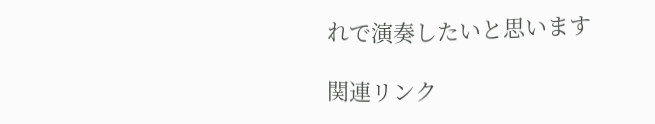れで演奏したいと思います

関連リンク